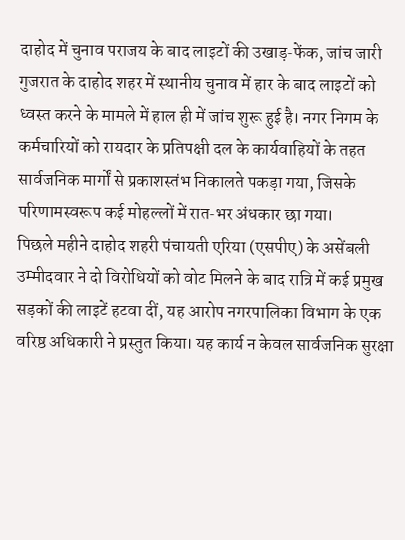दाहोद में चुनाव पराजय के बाद लाइटों की उखाड़‑फेंक, जांच जारी
गुजरात के दाहोद शहर में स्थानीय चुनाव में हार के बाद लाइटों को ध्वस्त करने के मामले में हाल ही में जांच शुरू हुई है। नगर निगम के कर्मचारियों को रायदार के प्रतिपक्षी दल के कार्यवाहियों के तहत सार्वजनिक मार्गों से प्रकाशस्तंभ निकालते पकड़ा गया, जिसके परिणामस्वरूप कई मोहल्लों में रात‑भर अंधकार छा गया।
पिछले महीने दाहोद शहरी पंचायती एरिया (एसपीए) के असेंबली उम्मीदवार ने दो विरोधियों को वोट मिलने के बाद रात्रि में कई प्रमुख सड़कों की लाइटें हटवा दीं, यह आरोप नगरपालिका विभाग के एक वरिष्ठ अधिकारी ने प्रस्तुत किया। यह कार्य न केवल सार्वजनिक सुरक्षा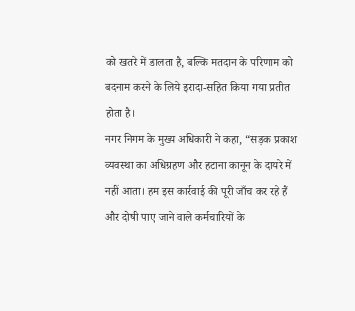को खतरे में डालता है, बल्कि मतदान के परिणाम को बदनाम करने के लिये इरादा‑सहित किया गया प्रतीत होता है।
नगर निगम के मुख्य अधिकारी ने कहा, “सड़क प्रकाश व्यवस्था का अधिग्रहण और हटाना कानून के दायरे में नहीं आता। हम इस कार्रवाई की पूरी जाँच कर रहे हैं और दोषी पाए जाने वाले कर्मचारियों के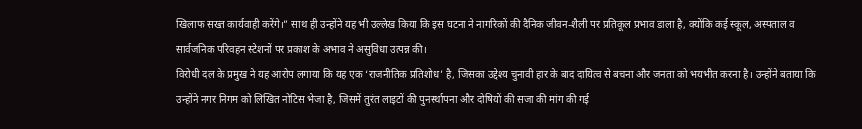खिलाफ सख्त कार्यवाही करेंगे।” साथ ही उन्होंने यह भी उल्लेख किया कि इस घटना ने नागरिकों की दैनिक जीवन‑शैली पर प्रतिकूल प्रभाव डाला है, क्योंकि कई स्कूल, अस्पताल व सार्वजनिक परिवहन स्टेशनों पर प्रकाश के अभाव ने असुविधा उत्पन्न की।
विरोधी दल के प्रमुख ने यह आरोप लगाया कि यह एक ‘राजनीतिक प्रतिशोध’ है, जिसका उद्देश्य चुनावी हार के बाद दायित्व से बचना और जनता को भयभीत करना है। उन्होंने बताया कि उन्होंने नगर निगम को लिखित नोटिस भेजा है, जिसमें तुरंत लाइटों की पुनर्स्थापना और दोषियों की सजा की मांग की गई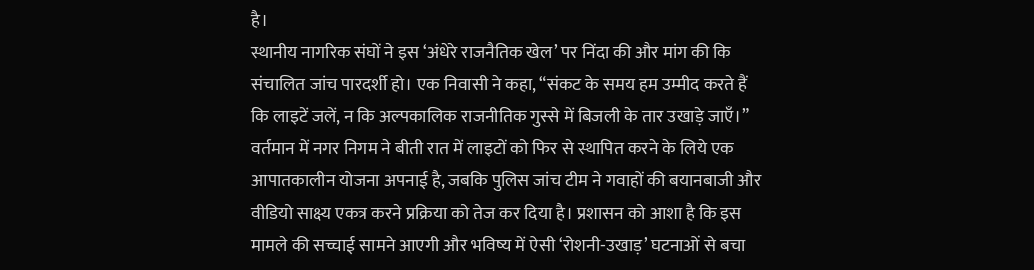है।
स्थानीय नागरिक संघों ने इस ‘अंधेरे राजनैतिक खेल’ पर निंदा की और मांग की कि संचालित जांच पारदर्शी हो। एक निवासी ने कहा, “संकट के समय हम उम्मीद करते हैं कि लाइटें जलें, न कि अल्पकालिक राजनीतिक गुस्से में बिजली के तार उखाड़े जाएँ।”
वर्तमान में नगर निगम ने बीती रात में लाइटों को फिर से स्थापित करने के लिये एक आपातकालीन योजना अपनाई है, जबकि पुलिस जांच टीम ने गवाहों की बयानबाजी और वीडियो साक्ष्य एकत्र करने प्रक्रिया को तेज कर दिया है। प्रशासन को आशा है कि इस मामले की सच्चाई सामने आएगी और भविष्य में ऐसी ‘रोशनी‑उखाड़’ घटनाओं से बचा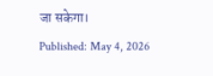जा सकेगा।
Published: May 4, 2026